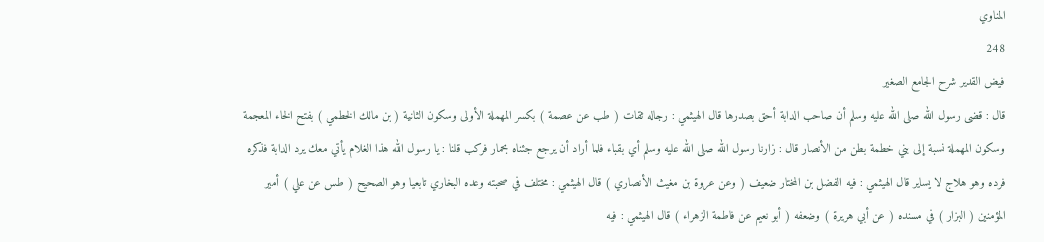المناوي
248
فيض القدير شرح الجامع الصغير
قال : قضى رسول الله صلى الله عليه وسلم أن صاحب الدابة أحق بصدرها قال الهيثمي : رجاله ثقات ( طب عن عصمة ) بكسر المهملة الأولى وسكون الثانية ( بن مالك الخطمي ) بفتح الخاء المعجمة وسكون المهملة نسبة إلى بني خطمة بطن من الأنصار قال : زارنا رسول الله صلى الله عليه وسلم أي بقباء فلما أراد أن يرجع جئناه بحمار فركب قلنا : يا رسول الله هذا الغلام يأتي معك يرد الدابة فذكره فرده وهو هلاج لا يساير قال الهيثمي : فيه الفضل بن المختار ضعيف ( وعن عروة بن مغيث الأنصاري ) قال الهيثمي : مختلف في صحبته وعده البخاري تابعيا وهو الصحيح ( طس عن علي ) أمير المؤمنين ( البزار ) في مسنده ( عن أبي هريرة ) وضعفه ( أبو نعيم عن فاطمة الزهراء ) قال الهيثمي : فيه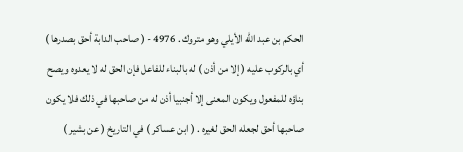الحكم بن عبد الله الأيلي وهو متروك . 4976 - ( صاحب الدابة أحق بصدرها ) أي بالركوب عليه ( إلا من أذن ) له بالبناء للفاعل فإن الحق له لا يعدوه ويصح بناؤه للمفعول ويكون المعنى إلا أجنبيا أذن له من صاحبها في ذلك فلا يكون صاحبها أحق لجعله الحق لغيره . ( ابن عساكر ) في التاريخ ( عن بشير )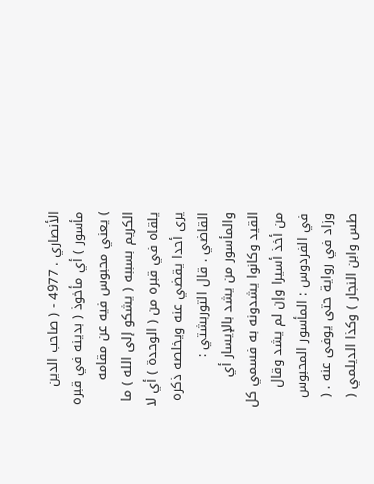الأنصاري . 4977 - ( صاحب الدين مأسور ) أي مأخوذ ( بدينه في قبره ) يعني محبوس فيه عن مقامه الكريم بسببه ( يشكو إلى الله ) ما يلقاه في قبره من ( الوحدة ) أي لا يرى أحدا يقضي عنه ويخلصه ذكره القاضي . قال التوربشتي : والمأسور من يشد بالإيسار أي القيد وكانوا يشدونه به فسمي كل من أخذ أسيرا وإن لم يشد وقال في الفردوس : المأسور المحبوس وزاد في رواية حتى يوفى عنه . ( طس وابن النجار ) وكذا الديلمي (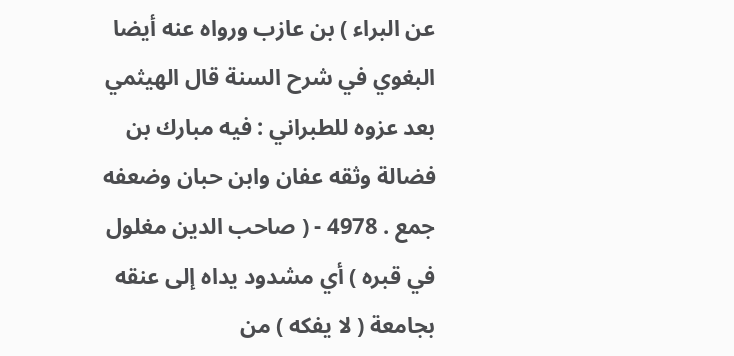عن البراء ) بن عازب ورواه عنه أيضا البغوي في شرح السنة قال الهيثمي بعد عزوه للطبراني : فيه مبارك بن فضالة وثقه عفان وابن حبان وضعفه جمع . 4978 - ( صاحب الدين مغلول في قبره ) أي مشدود يداه إلى عنقه بجامعة ( لا يفكه ) من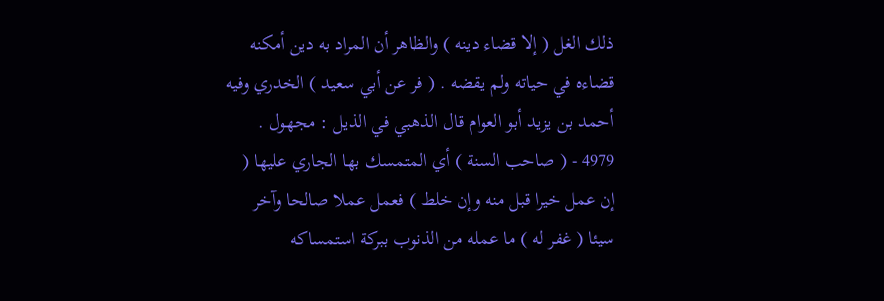ذلك الغل ( إلا قضاء دينه ) والظاهر أن المراد به دين أمكنه قضاءه في حياته ولم يقضه . ( فر عن أبي سعيد ) الخدري وفيه أحمد بن يزيد أبو العوام قال الذهبي في الذيل : مجهول . 4979 - ( صاحب السنة ) أي المتمسك بها الجاري عليها ( إن عمل خيرا قبل منه وإن خلط ) فعمل عملا صالحا وآخر سيئا ( غفر له ) ما عمله من الذنوب ببركة استمساكه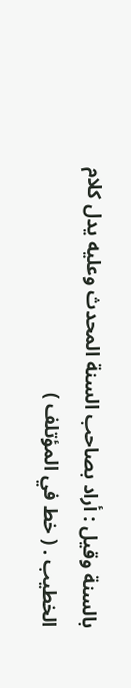بالسنة وقيل : أراد بصاحب السنة المحدث وعليه يدل كلام الخطيب . ( خط في المؤتلف )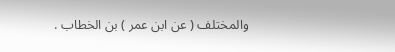والمختلف ( عن ابن عمر ) بن الخطاب .